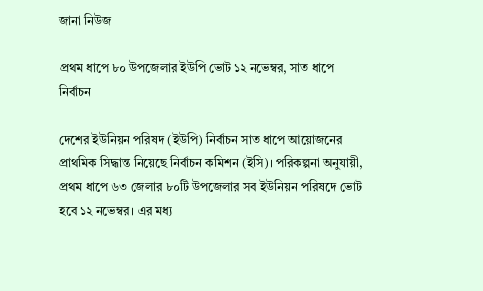জানা নিউজ

প্রথম ধাপে ৮০ উপজেলার ইউপি ভোট ১২ নভেম্বর, সাত ধাপে নির্বাচন

দেশের ইউনিয়ন পরিষদ (ইউপি) নির্বাচন সাত ধাপে আয়োজনের প্রাথমিক সিদ্ধান্ত নিয়েছে নির্বাচন কমিশন (ইসি)। পরিকল্পনা অনুযায়ী, প্রথম ধাপে ৬৩ জেলার ৮০টি উপজেলার সব ইউনিয়ন পরিষদে ভোট হবে ১২ নভেম্বর। এর মধ্য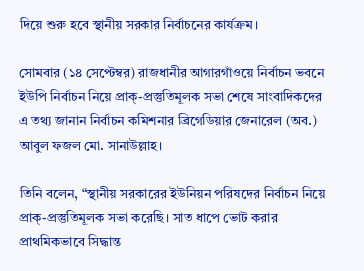দিয়ে শুরু হবে স্থানীয় সরকার নির্বাচনের কার্যক্রম।

সোমবার (১৪ সেপ্টেম্বর) রাজধানীর আগারগাঁওয়ে নির্বাচন ভবনে ইউপি নির্বাচন নিয়ে প্রাক্-প্রস্তুতিমূলক সভা শেষে সাংবাদিকদের এ তথ্য জানান নির্বাচন কমিশনার ব্রিগেডিয়ার জেনারেল (অব.) আবুল ফজল মো. সানাউল্লাহ।

তিনি বলেন, “স্থানীয় সরকারের ইউনিয়ন পরিষদের নির্বাচন নিয়ে প্রাক্-প্রস্তুতিমূলক সভা করেছি। সাত ধাপে ভোট করার প্রাথমিকভাবে সিদ্ধান্ত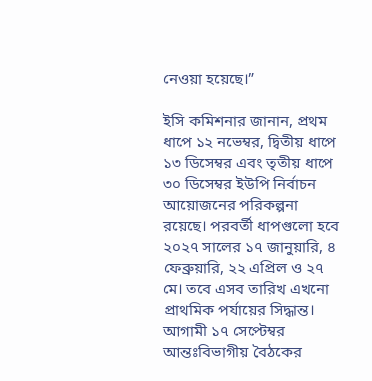নেওয়া হয়েছে।”

ইসি কমিশনার জানান, প্রথম ধাপে ১২ নভেম্বর, দ্বিতীয় ধাপে ১৩ ডিসেম্বর এবং তৃতীয় ধাপে ৩০ ডিসেম্বর ইউপি নির্বাচন আয়োজনের পরিকল্পনা রয়েছে। পরবর্তী ধাপগুলো হবে ২০২৭ সালের ১৭ জানুয়ারি, ৪ ফেব্রুয়ারি, ২২ এপ্রিল ও ২৭ মে। তবে এসব তারিখ এখনো প্রাথমিক পর্যায়ের সিদ্ধান্ত। আগামী ১৭ সেপ্টেম্বর আন্তঃবিভাগীয় বৈঠকের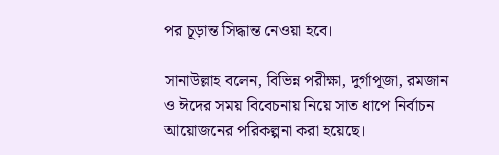পর চূড়ান্ত সিদ্ধান্ত নেওয়া হবে।

সানাউল্লাহ বলেন, বিভিন্ন পরীক্ষা, দুর্গাপূজা, রমজান ও ঈদের সময় বিবেচনায় নিয়ে সাত ধাপে নির্বাচন আয়োজনের পরিকল্পনা করা হয়েছে।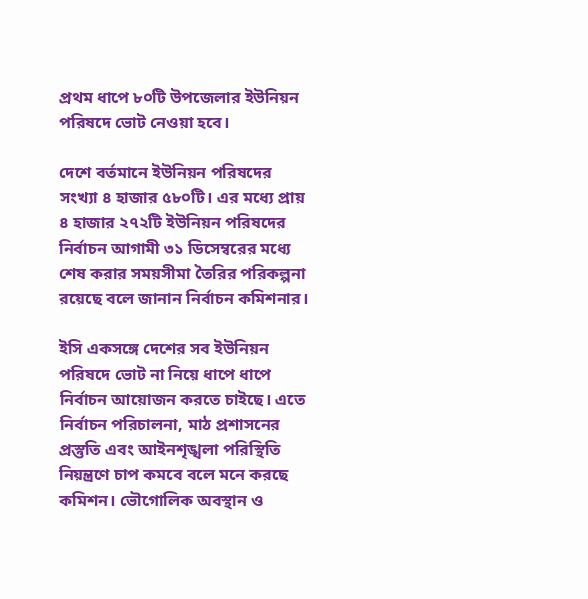প্রথম ধাপে ৮০টি উপজেলার ইউনিয়ন পরিষদে ভোট নেওয়া হবে।

দেশে বর্তমানে ইউনিয়ন পরিষদের সংখ্যা ৪ হাজার ৫৮০টি। এর মধ্যে প্রায় ৪ হাজার ২৭২টি ইউনিয়ন পরিষদের নির্বাচন আগামী ৩১ ডিসেম্বরের মধ্যে শেষ করার সময়সীমা তৈরির পরিকল্পনা রয়েছে বলে জানান নির্বাচন কমিশনার।

ইসি একসঙ্গে দেশের সব ইউনিয়ন পরিষদে ভোট না নিয়ে ধাপে ধাপে নির্বাচন আয়োজন করতে চাইছে। এতে নির্বাচন পরিচালনা, মাঠ প্রশাসনের প্রস্তুতি এবং আইনশৃঙ্খলা পরিস্থিতি নিয়ন্ত্রণে চাপ কমবে বলে মনে করছে কমিশন। ভৌগোলিক অবস্থান ও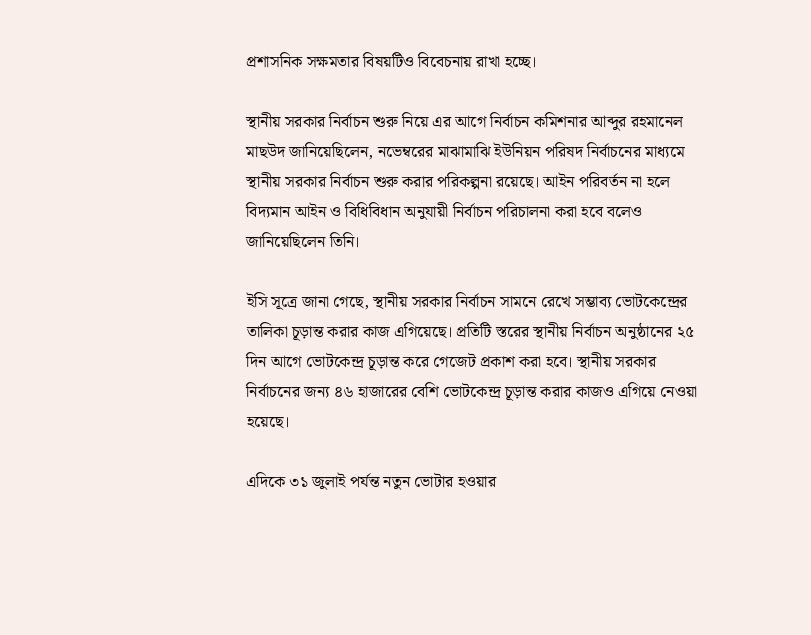প্রশাসনিক সক্ষমতার বিষয়টিও বিবেচনায় রাখা হচ্ছে।

স্থানীয় সরকার নির্বাচন শুরু নিয়ে এর আগে নির্বাচন কমিশনার আব্দুর রহমানেল মাছউদ জানিয়েছিলেন, নভেম্বরের মাঝামাঝি ইউনিয়ন পরিষদ নির্বাচনের মাধ্যমে স্থানীয় সরকার নির্বাচন শুরু করার পরিকল্পনা রয়েছে। আইন পরিবর্তন না হলে বিদ্যমান আইন ও বিধিবিধান অনুযায়ী নির্বাচন পরিচালনা করা হবে বলেও জানিয়েছিলেন তিনি।

ইসি সূত্রে জানা গেছে, স্থানীয় সরকার নির্বাচন সামনে রেখে সম্ভাব্য ভোটকেন্দ্রের তালিকা চূড়ান্ত করার কাজ এগিয়েছে। প্রতিটি স্তরের স্থানীয় নির্বাচন অনুষ্ঠানের ২৫ দিন আগে ভোটকেন্দ্র চূড়ান্ত করে গেজেট প্রকাশ করা হবে। স্থানীয় সরকার নির্বাচনের জন্য ৪৬ হাজারের বেশি ভোটকেন্দ্র চূড়ান্ত করার কাজও এগিয়ে নেওয়া হয়েছে।

এদিকে ৩১ জুলাই পর্যন্ত নতুন ভোটার হওয়ার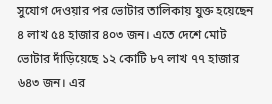সুযোগ দেওয়ার পর ভোটার তালিকায় যুক্ত হয়েছেন ৪ লাখ ৫৪ হাজার ৪০৩ জন। এতে দেশে মোট ভোটার দাঁড়িয়েছে ১২ কোটি ৮৭ লাখ ৭৭ হাজার ৬৪৩ জন। এর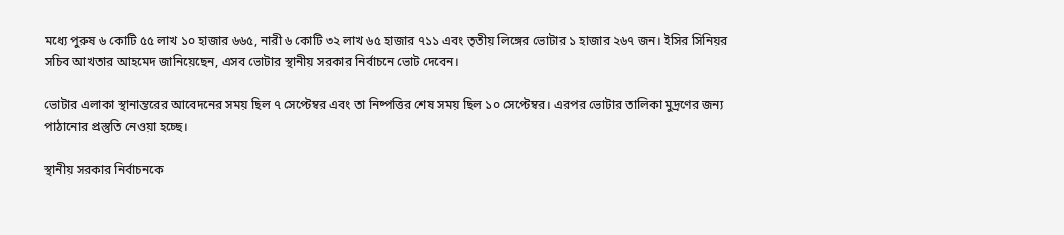মধ্যে পুরুষ ৬ কোটি ৫৫ লাখ ১০ হাজার ৬৬৫, নারী ৬ কোটি ৩২ লাখ ৬৫ হাজার ৭১১ এবং তৃতীয় লিঙ্গের ভোটার ১ হাজার ২৬৭ জন। ইসির সিনিয়র সচিব আখতার আহমেদ জানিয়েছেন, এসব ভোটার স্থানীয় সরকার নির্বাচনে ভোট দেবেন।

ভোটার এলাকা স্থানান্তরের আবেদনের সময় ছিল ৭ সেপ্টেম্বর এবং তা নিষ্পত্তির শেষ সময় ছিল ১০ সেপ্টেম্বর। এরপর ভোটার তালিকা মুদ্রণের জন্য পাঠানোর প্রস্তুতি নেওয়া হচ্ছে।

স্থানীয় সরকার নির্বাচনকে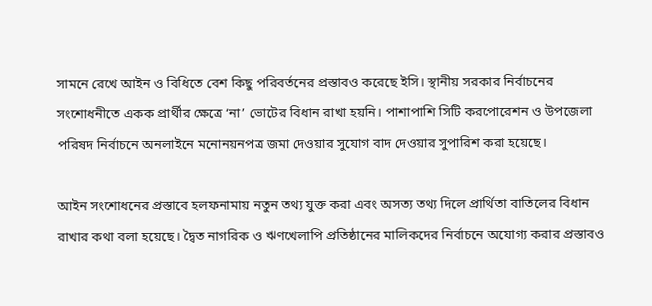সামনে রেখে আইন ও বিধিতে বেশ কিছু পরিবর্তনের প্রস্তাবও করেছে ইসি। স্থানীয় সরকার নির্বাচনের সংশোধনীতে একক প্রার্থীর ক্ষেত্রে ‘না’ ভোটের বিধান রাখা হয়নি। পাশাপাশি সিটি করপোরেশন ও উপজেলা পরিষদ নির্বাচনে অনলাইনে মনোনয়নপত্র জমা দেওয়ার সুযোগ বাদ দেওয়ার সুপারিশ করা হয়েছে।

আইন সংশোধনের প্রস্তাবে হলফনামায় নতুন তথ্য যুক্ত করা এবং অসত্য তথ্য দিলে প্রার্থিতা বাতিলের বিধান রাখার কথা বলা হয়েছে। দ্বৈত নাগরিক ও ঋণখেলাপি প্রতিষ্ঠানের মালিকদের নির্বাচনে অযোগ্য করার প্রস্তাবও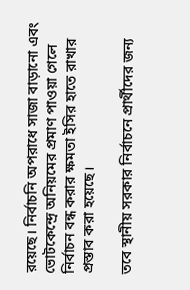রয়েছে। নির্বাচনি অপরাধে সাজা বাড়ানো এবং ভোটকেন্দ্রে অনিয়মের প্রমাণ পাওয়া গেলে নির্বাচন বন্ধ করার ক্ষমতা ইসির হাতে রাখার প্রস্তাব করা হয়েছে।

তবে স্থানীয় সরকার নির্বাচনে প্রার্থীদের জন্য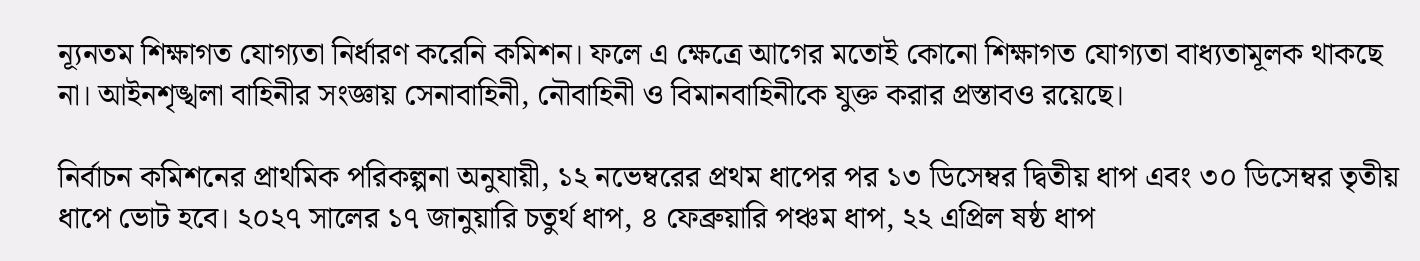ন্যূনতম শিক্ষাগত যোগ্যতা নির্ধারণ করেনি কমিশন। ফলে এ ক্ষেত্রে আগের মতোই কোনো শিক্ষাগত যোগ্যতা বাধ্যতামূলক থাকছে না। আইনশৃঙ্খলা বাহিনীর সংজ্ঞায় সেনাবাহিনী, নৌবাহিনী ও বিমানবাহিনীকে যুক্ত করার প্রস্তাবও রয়েছে।

নির্বাচন কমিশনের প্রাথমিক পরিকল্পনা অনুযায়ী, ১২ নভেম্বরের প্রথম ধাপের পর ১৩ ডিসেম্বর দ্বিতীয় ধাপ এবং ৩০ ডিসেম্বর তৃতীয় ধাপে ভোট হবে। ২০২৭ সালের ১৭ জানুয়ারি চতুর্থ ধাপ, ৪ ফেব্রুয়ারি পঞ্চম ধাপ, ২২ এপ্রিল ষষ্ঠ ধাপ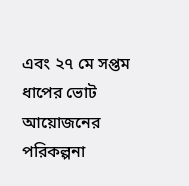এবং ২৭ মে সপ্তম ধাপের ভোট আয়োজনের পরিকল্পনা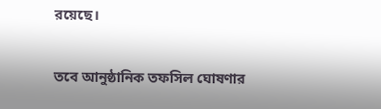রয়েছে।

তবে আনুষ্ঠানিক তফসিল ঘোষণার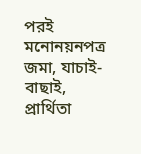পরই মনোনয়নপত্র জমা, যাচাই-বাছাই, প্রার্থিতা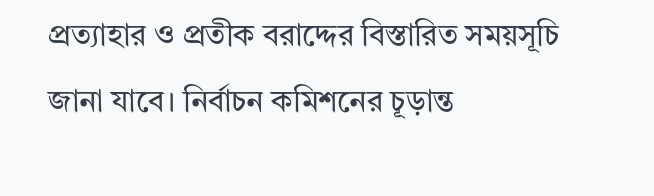প্রত্যাহার ও প্রতীক বরাদ্দের বিস্তারিত সময়সূচি জানা যাবে। নির্বাচন কমিশনের চূড়ান্ত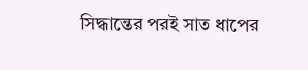সিদ্ধান্তের পরই সাত ধাপের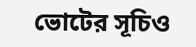ভোটের সূচিও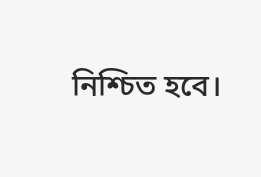নিশ্চিত হবে।